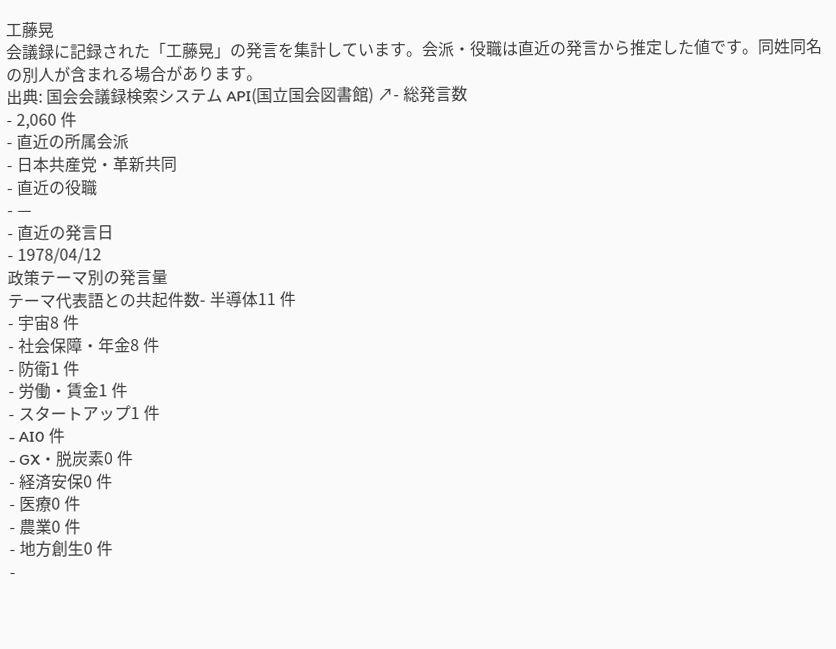工藤晃
会議録に記録された「工藤晃」の発言を集計しています。会派・役職は直近の発言から推定した値です。同姓同名の別人が含まれる場合があります。
出典: 国会会議録検索システム API(国立国会図書館) ↗- 総発言数
- 2,060 件
- 直近の所属会派
- 日本共産党・革新共同
- 直近の役職
- —
- 直近の発言日
- 1978/04/12
政策テーマ別の発言量
テーマ代表語との共起件数- 半導体11 件
- 宇宙8 件
- 社会保障・年金8 件
- 防衛1 件
- 労働・賃金1 件
- スタートアップ1 件
- AI0 件
- GX・脱炭素0 件
- 経済安保0 件
- 医療0 件
- 農業0 件
- 地方創生0 件
-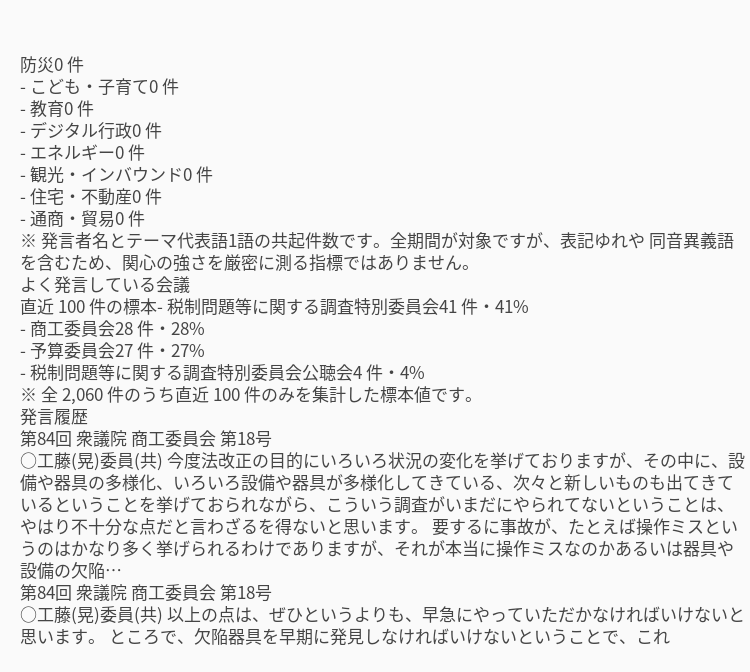防災0 件
- こども・子育て0 件
- 教育0 件
- デジタル行政0 件
- エネルギー0 件
- 観光・インバウンド0 件
- 住宅・不動産0 件
- 通商・貿易0 件
※ 発言者名とテーマ代表語1語の共起件数です。全期間が対象ですが、表記ゆれや 同音異義語を含むため、関心の強さを厳密に測る指標ではありません。
よく発言している会議
直近 100 件の標本- 税制問題等に関する調査特別委員会41 件・41%
- 商工委員会28 件・28%
- 予算委員会27 件・27%
- 税制問題等に関する調査特別委員会公聴会4 件・4%
※ 全 2,060 件のうち直近 100 件のみを集計した標本値です。
発言履歴
第84回 衆議院 商工委員会 第18号
○工藤(晃)委員(共) 今度法改正の目的にいろいろ状況の変化を挙げておりますが、その中に、設備や器具の多様化、いろいろ設備や器具が多様化してきている、次々と新しいものも出てきているということを挙げておられながら、こういう調査がいまだにやられてないということは、やはり不十分な点だと言わざるを得ないと思います。 要するに事故が、たとえば操作ミスというのはかなり多く挙げられるわけでありますが、それが本当に操作ミスなのかあるいは器具や設備の欠陥…
第84回 衆議院 商工委員会 第18号
○工藤(晃)委員(共) 以上の点は、ぜひというよりも、早急にやっていただかなければいけないと思います。 ところで、欠陥器具を早期に発見しなければいけないということで、これ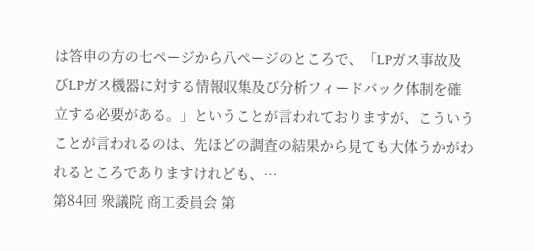は答申の方の七ページから八ページのところで、「LPガス事故及びLPガス機器に対する情報収集及び分析フィードバック体制を確立する必要がある。」ということが言われておりますが、こういうことが言われるのは、先ほどの調査の結果から見ても大体うかがわれるところでありますけれども、…
第84回 衆議院 商工委員会 第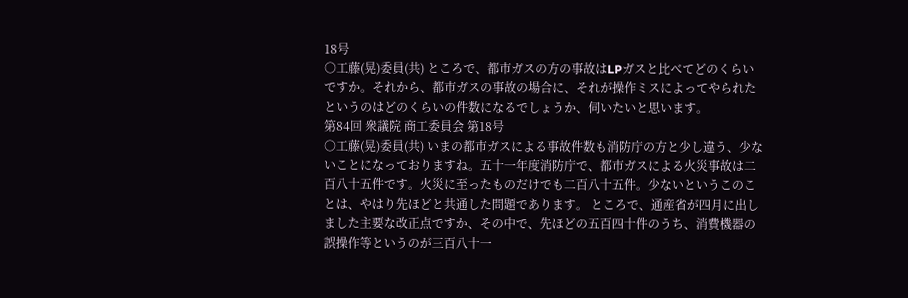18号
○工藤(晃)委員(共) ところで、都市ガスの方の事故はLPガスと比べてどのくらいですか。それから、都市ガスの事故の場合に、それが操作ミスによってやられたというのはどのくらいの件数になるでしょうか、伺いたいと思います。
第84回 衆議院 商工委員会 第18号
○工藤(晃)委員(共) いまの都市ガスによる事故件数も消防庁の方と少し違う、少ないことになっておりますね。五十一年度消防庁で、都市ガスによる火災事故は二百八十五件です。火災に至ったものだけでも二百八十五件。少ないというこのことは、やはり先ほどと共通した問題であります。 ところで、通産省が四月に出しました主要な改正点ですか、その中で、先ほどの五百四十件のうち、消費機器の誤操作等というのが三百八十一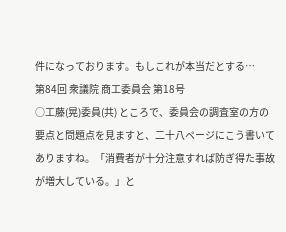件になっております。もしこれが本当だとする…
第84回 衆議院 商工委員会 第18号
○工藤(晃)委員(共) ところで、委員会の調査室の方の要点と問題点を見ますと、二十八ページにこう書いてありますね。「消費者が十分注意すれば防ぎ得た事故が増大している。」と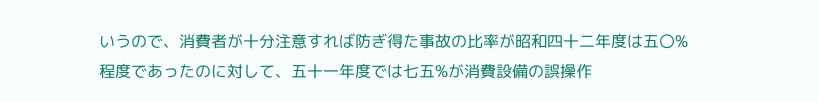いうので、消費者が十分注意すれば防ぎ得た事故の比率が昭和四十二年度は五〇%程度であったのに対して、五十一年度では七五%が消費設備の誤操作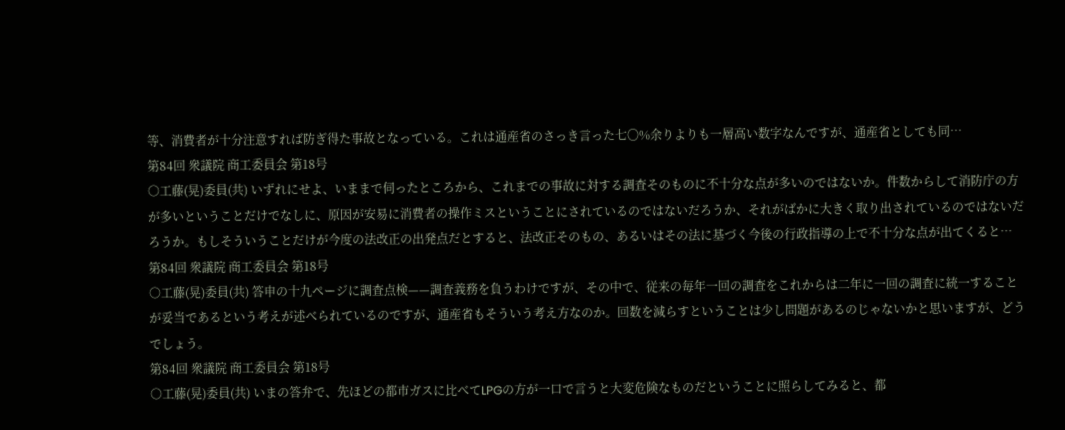等、消費者が十分注意すれば防ぎ得た事故となっている。これは通産省のさっき言った七〇%余りよりも一層高い数字なんですが、通産省としても同…
第84回 衆議院 商工委員会 第18号
○工藤(晃)委員(共) いずれにせよ、いままで伺ったところから、これまでの事故に対する調査そのものに不十分な点が多いのではないか。件数からして消防庁の方が多いということだけでなしに、原因が安易に消費者の操作ミスということにされているのではないだろうか、それがばかに大きく取り出されているのではないだろうか。もしそういうことだけが今度の法改正の出発点だとすると、法改正そのもの、あるいはその法に基づく今後の行政指導の上で不十分な点が出てくると…
第84回 衆議院 商工委員会 第18号
○工藤(晃)委員(共) 答申の十九ページに調査点検——調査義務を負うわけですが、その中で、従来の毎年一回の調査をこれからは二年に一回の調査に統一することが妥当であるという考えが述べられているのですが、通産省もそういう考え方なのか。回数を減らすということは少し問題があるのじゃないかと思いますが、どうでしょう。
第84回 衆議院 商工委員会 第18号
○工藤(晃)委員(共) いまの答弁で、先ほどの都市ガスに比べてLPGの方が一口で言うと大変危険なものだということに照らしてみると、都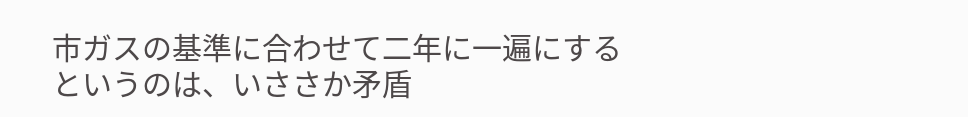市ガスの基準に合わせて二年に一遍にするというのは、いささか矛盾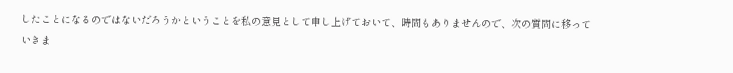したことになるのではないだろうかということを私の意見として申し上げておいて、時間もありませんので、次の質問に移っていきま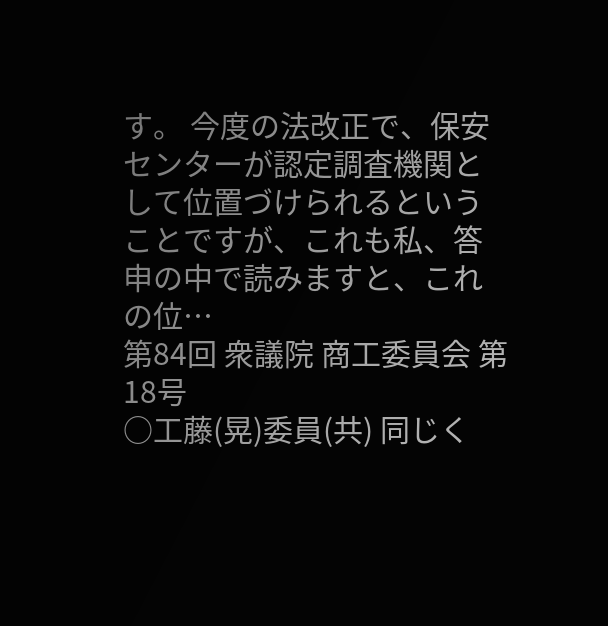す。 今度の法改正で、保安センターが認定調査機関として位置づけられるということですが、これも私、答申の中で読みますと、これの位…
第84回 衆議院 商工委員会 第18号
○工藤(晃)委員(共) 同じく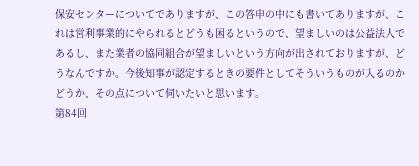保安センターについてでありますが、この答申の中にも書いてありますが、これは営利事業的にやられるとどうも困るというので、望ましいのは公益法人であるし、また業者の協同組合が望ましいという方向が出されておりますが、どうなんですか。今後知事が認定するときの要件としてそういうものが入るのかどうか、その点について伺いたいと思います。
第84回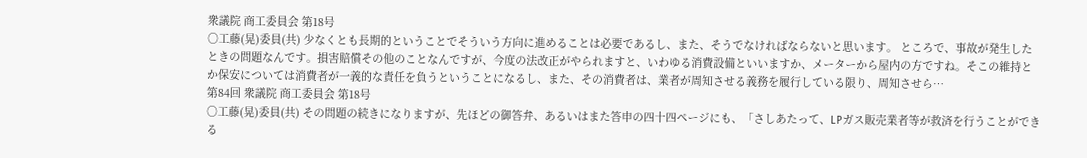衆議院 商工委員会 第18号
○工藤(晃)委員(共) 少なくとも長期的ということでそういう方向に進めることは必要であるし、また、そうでなければならないと思います。 ところで、事故が発生したときの問題なんです。損害賠償その他のことなんですが、今度の法改正がやられますと、いわゆる消費設備といいますか、メーターから屋内の方ですね。そこの維持とか保安については消費者が一義的な責任を負うということになるし、また、その消費者は、業者が周知させる義務を履行している限り、周知させら…
第84回 衆議院 商工委員会 第18号
○工藤(晃)委員(共) その問題の続きになりますが、先ほどの御答弁、あるいはまた答申の四十四ページにも、「さしあたって、LPガス販売業者等が救済を行うことができる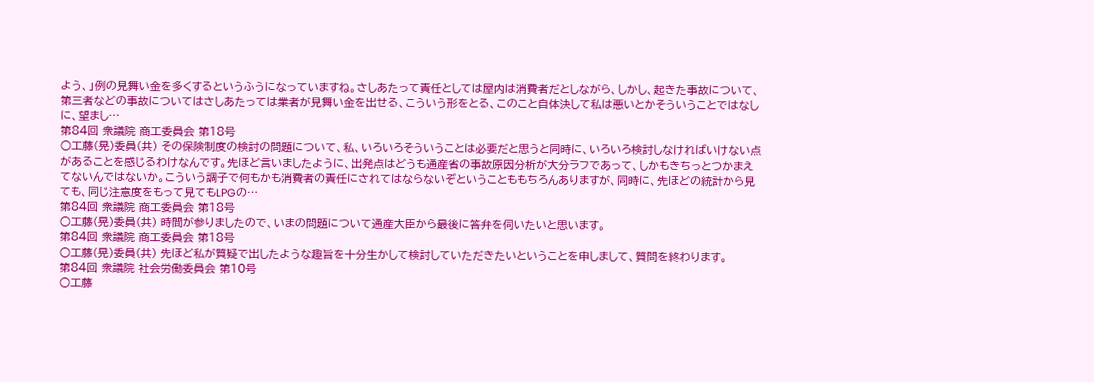よう、」例の見舞い金を多くするというふうになっていますね。さしあたって責任としては屋内は消費者だとしながら、しかし、起きた事故について、第三者などの事故についてはさしあたっては業者が見舞い金を出せる、こういう形をとる、このこと自体決して私は悪いとかそういうことではなしに、望まし…
第84回 衆議院 商工委員会 第18号
○工藤(晃)委員(共) その保険制度の検討の問題について、私、いろいろそういうことは必要だと思うと同時に、いろいろ検討しなければいけない点があることを感じるわけなんです。先ほど言いましたように、出発点はどうも通産省の事故原因分析が大分ラフであって、しかもきちっとつかまえてないんではないか。こういう調子で何もかも消費者の責任にされてはならないぞということももちろんありますが、同時に、先ほどの統計から見ても、同じ注意度をもって見てもLPGの…
第84回 衆議院 商工委員会 第18号
○工藤(晃)委員(共) 時間が参りましたので、いまの問題について通産大臣から最後に答弁を伺いたいと思います。
第84回 衆議院 商工委員会 第18号
○工藤(晃)委員(共) 先ほど私が質疑で出したような趣旨を十分生かして検討していただきたいということを申しまして、質問を終わります。
第84回 衆議院 社会労働委員会 第10号
○工藤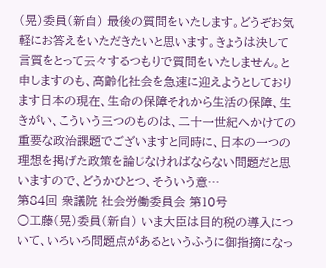(晃)委員(新自) 最後の質問をいたします。どうぞお気軽にお答えをいただきたいと思います。きょうは決して言質をとって云々するつもりで質問をいたしません。と申しますのも、高齢化社会を急速に迎えようとしております日本の現在、生命の保障それから生活の保障、生きがい、こういう三つのものは、二十一世紀へかけての重要な政治課題でございますと同時に、日本の一つの理想を掲げた政策を論じなければならない問題だと思いますので、どうかひとつ、そういう意…
第84回 衆議院 社会労働委員会 第10号
○工藤(晃)委員(新自) いま大臣は目的税の導入について、いろいろ問題点があるというふうに御指摘になっ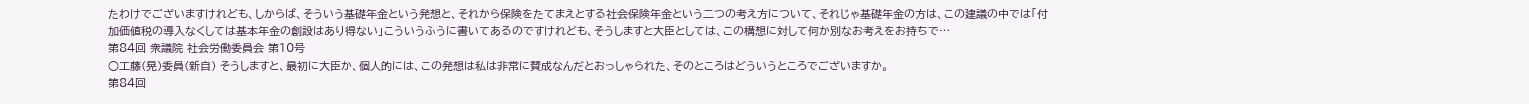たわけでございますけれども、しからば、そういう基礎年金という発想と、それから保険をたてまえとする社会保険年金という二つの考え方について、それじゃ基礎年金の方は、この建議の中では「付加価値税の導入なくしては基本年金の創設はあり得ない」こういうふうに書いてあるのですけれども、そうしますと大臣としては、この構想に対して何か別なお考えをお持ちで…
第84回 衆議院 社会労働委員会 第10号
○工藤(晃)委員(新自) そうしますと、最初に大臣か、個人的には、この発想は私は非常に賛成なんだとおっしゃられた、そのところはどういうところでございますか。
第84回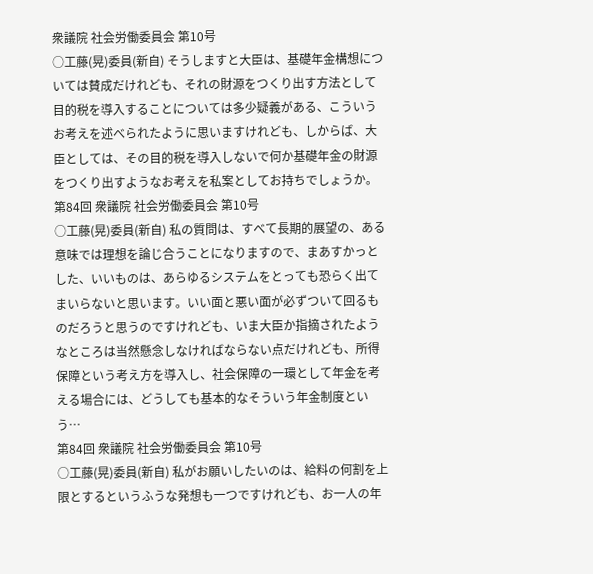衆議院 社会労働委員会 第10号
○工藤(晃)委員(新自) そうしますと大臣は、基礎年金構想については賛成だけれども、それの財源をつくり出す方法として目的税を導入することについては多少疑義がある、こういうお考えを述べられたように思いますけれども、しからば、大臣としては、その目的税を導入しないで何か基礎年金の財源をつくり出すようなお考えを私案としてお持ちでしょうか。
第84回 衆議院 社会労働委員会 第10号
○工藤(晃)委員(新自) 私の質問は、すべて長期的展望の、ある意味では理想を論じ合うことになりますので、まあすかっとした、いいものは、あらゆるシステムをとっても恐らく出てまいらないと思います。いい面と悪い面が必ずついて回るものだろうと思うのですけれども、いま大臣か指摘されたようなところは当然懸念しなければならない点だけれども、所得保障という考え方を導入し、社会保障の一環として年金を考える場合には、どうしても基本的なそういう年金制度という…
第84回 衆議院 社会労働委員会 第10号
○工藤(晃)委員(新自) 私がお願いしたいのは、給料の何割を上限とするというふうな発想も一つですけれども、お一人の年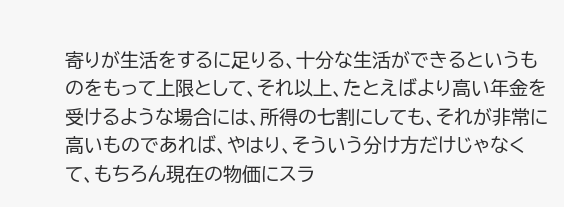寄りが生活をするに足りる、十分な生活ができるというものをもって上限として、それ以上、たとえばより高い年金を受けるような場合には、所得の七割にしても、それが非常に高いものであれば、やはり、そういう分け方だけじゃなくて、もちろん現在の物価にスラ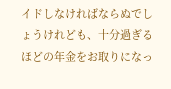イドしなければならぬでしょうけれども、十分過ぎるほどの年金をお取りになっ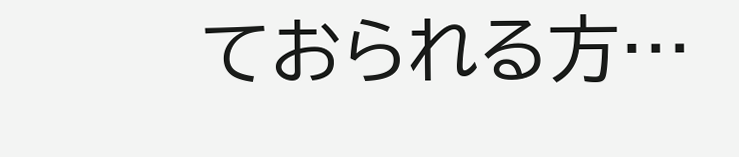ておられる方…